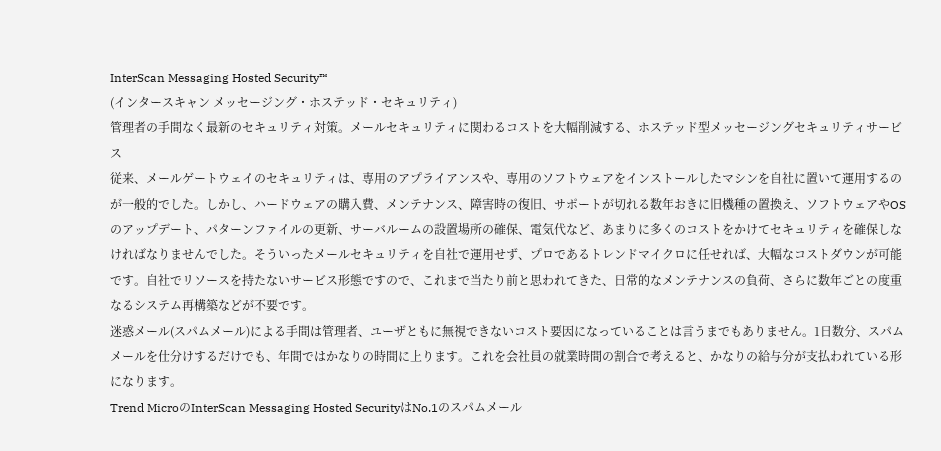InterScan Messaging Hosted Security™
(インタースキャン メッセージング・ホステッド・セキュリティ)
管理者の手間なく最新のセキュリティ対策。メールセキュリティに関わるコストを大幅削減する、ホステッド型メッセージングセキュリティサービス
従来、メールゲートウェイのセキュリティは、専用のアプライアンスや、専用のソフトウェアをインストールしたマシンを自社に置いて運用するのが一般的でした。しかし、ハードウェアの購入費、メンテナンス、障害時の復旧、サポートが切れる数年おきに旧機種の置換え、ソフトウェアやOSのアップデート、パターンファイルの更新、サーバルームの設置場所の確保、電気代など、あまりに多くのコストをかけてセキュリティを確保しなければなりませんでした。そういったメールセキュリティを自社で運用せず、プロであるトレンドマイクロに任せれば、大幅なコストダウンが可能です。自社でリソースを持たないサービス形態ですので、これまで当たり前と思われてきた、日常的なメンテナンスの負荷、さらに数年ごとの度重なるシステム再構築などが不要です。
迷惑メール(スパムメール)による手間は管理者、ユーザともに無視できないコスト要因になっていることは言うまでもありません。1日数分、スパムメールを仕分けするだけでも、年間ではかなりの時間に上ります。これを会社員の就業時間の割合で考えると、かなりの給与分が支払われている形になります。
Trend MicroのInterScan Messaging Hosted SecurityはNo.1のスパムメール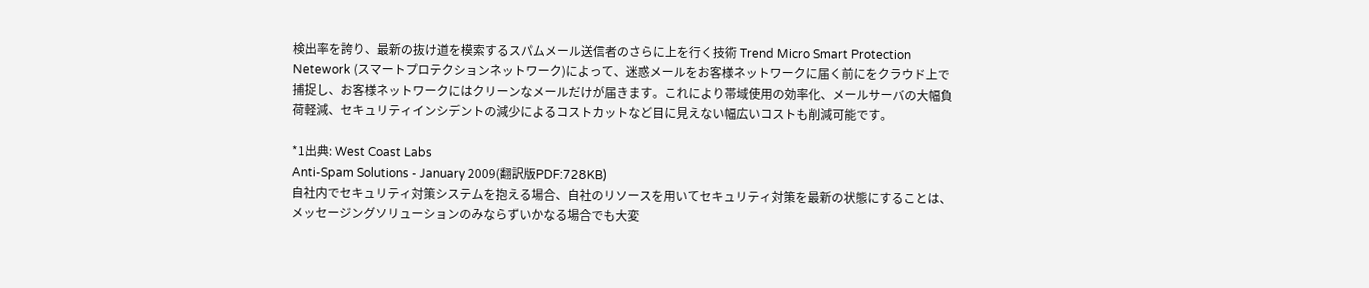検出率を誇り、最新の抜け道を模索するスパムメール送信者のさらに上を行く技術 Trend Micro Smart Protection Netework (スマートプロテクションネットワーク)によって、迷惑メールをお客様ネットワークに届く前にをクラウド上で捕捉し、お客様ネットワークにはクリーンなメールだけが届きます。これにより帯域使用の効率化、メールサーバの大幅負荷軽減、セキュリティインシデントの減少によるコストカットなど目に見えない幅広いコストも削減可能です。

*1出典: West Coast Labs
Anti-Spam Solutions - January 2009(翻訳版PDF:728KB)
自社内でセキュリティ対策システムを抱える場合、自社のリソースを用いてセキュリティ対策を最新の状態にすることは、メッセージングソリューションのみならずいかなる場合でも大変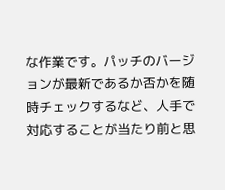な作業です。パッチのバージョンが最新であるか否かを随時チェックするなど、人手で対応することが当たり前と思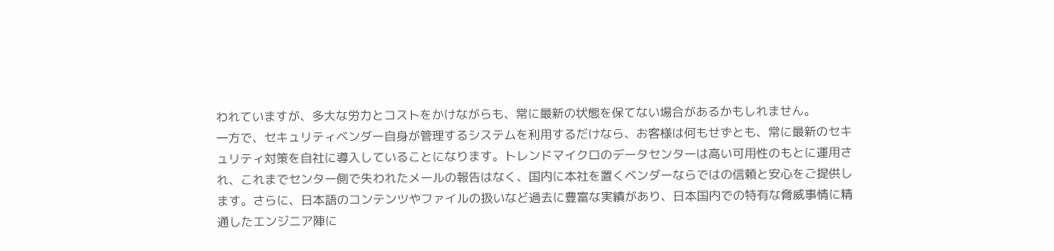われていますが、多大な労力とコストをかけながらも、常に最新の状態を保てない場合があるかもしれません。
一方で、セキュリティベンダー自身が管理するシステムを利用するだけなら、お客様は何もせずとも、常に最新のセキュリティ対策を自社に導入していることになります。トレンドマイクロのデータセンターは高い可用性のもとに運用され、これまでセンター側で失われたメールの報告はなく、国内に本社を置くベンダーならではの信頼と安心をご提供します。さらに、日本語のコンテンツやファイルの扱いなど過去に豊富な実績があり、日本国内での特有な脅威事情に精通したエンジニア陣に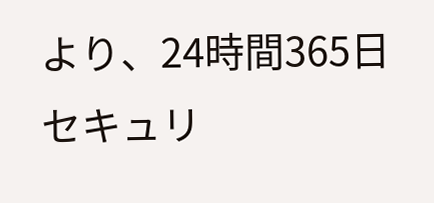より、24時間365日セキュリ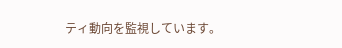ティ動向を監視しています。